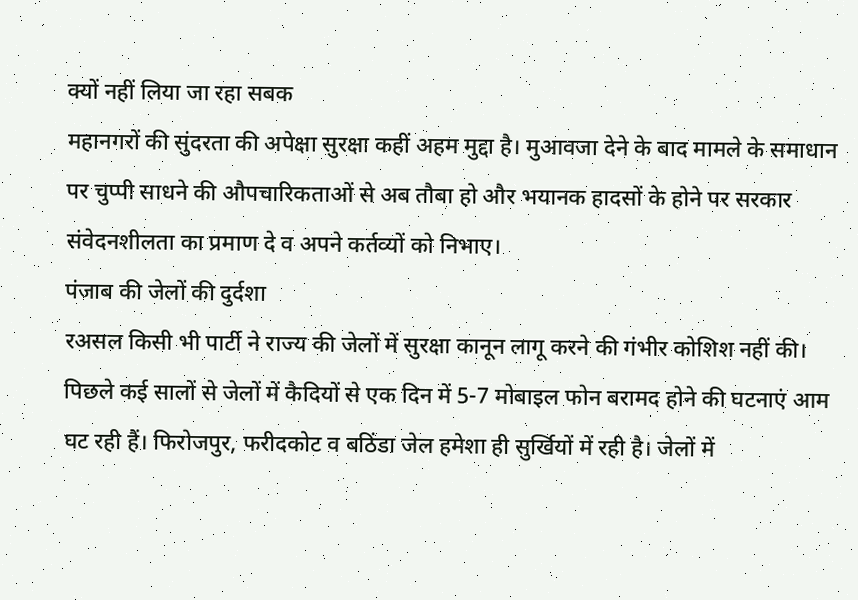क्यों नहीं लिया जा रहा सबक
महानगरों की सुंदरता की अपेक्षा सुरक्षा कहीं अहम मुद्दा है। मुआवजा देने के बाद मामले के समाधान पर चुप्पी साधने की औपचारिकताओं से अब तौबा हो और भयानक हादसों के होने पर सरकार संवेदनशीलता का प्रमाण दे व अपने कर्तव्यों को निभाए।
पंजाब की जेलों की दुर्दशा
रअसल किसी भी पार्टी ने राज्य की जेलों में सुरक्षा कानून लागू करने की गंभीर कोशिश नहीं की। पिछले कई सालों से जेलों में कैदियों से एक दिन में 5-7 मोबाइल फोन बरामद होने की घटनाएं आम घट रही हैं। फिरोजपुर, फरीदकोट व बठिंडा जेल हमेशा ही सुर्खियों में रही है। जेलों में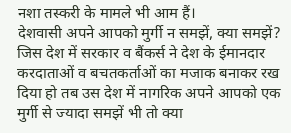नशा तस्करी के मामले भी आम हैं।
देशवासी अपने आपको मुर्गी न समझें, क्या समझें?
जिस देश में सरकार व बैंकर्स ने देश के ईमानदार करदाताओं व बचतकर्ताओं का मजाक बनाकर रख दिया हो तब उस देश में नागरिक अपने आपको एक मुर्गी से ज्यादा समझें भी तो क्या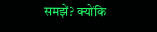समझें? क्योंकि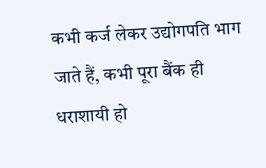कभी कर्ज लेकर उद्योगपति भाग जाते हैं, कभी पूरा बैंक ही धराशायी हो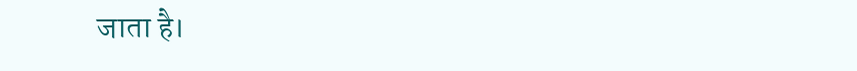जाता है।